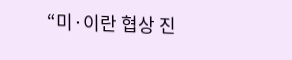“미·이란 협상 진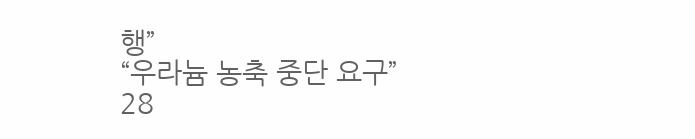행”
“우라늄 농축 중단 요구”
28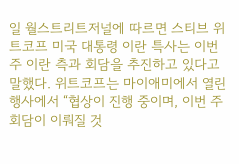일 월스트리트저널에 따르면 스티브 위트코프 미국 대통령 이란 특사는 이번 주 이란 측과 회담을 추진하고 있다고 말했다. 위트코프는 마이애미에서 열린 행사에서 “협상이 진행 중이며, 이번 주 회담이 이뤄질 것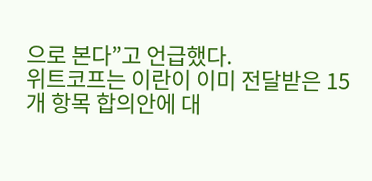으로 본다”고 언급했다.
위트코프는 이란이 이미 전달받은 15개 항목 합의안에 대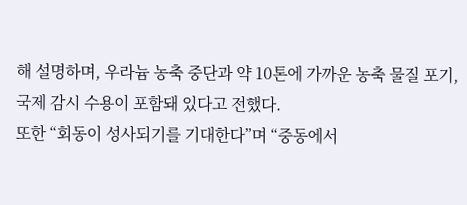해 설명하며, 우라늄 농축 중단과 약 10톤에 가까운 농축 물질 포기, 국제 감시 수용이 포함돼 있다고 전했다.
또한 “회동이 성사되기를 기대한다”며 “중동에서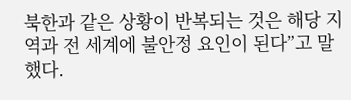북한과 같은 상황이 반복되는 것은 해당 지역과 전 세계에 불안정 요인이 된다”고 말했다.